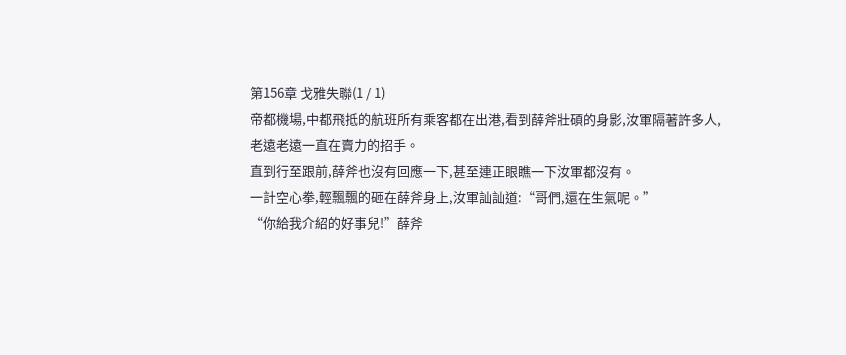第156章 戈雅失聯(1 / 1)
帝都機場,中都飛抵的航班所有乘客都在出港,看到薛斧壯碩的身影,汝軍隔著許多人,老遠老遠一直在賣力的招手。
直到行至跟前,薛斧也沒有回應一下,甚至連正眼瞧一下汝軍都沒有。
一計空心拳,輕飄飄的砸在薛斧身上,汝軍訕訕道:“哥們,還在生氣呢。”
“你給我介紹的好事兒!”薛斧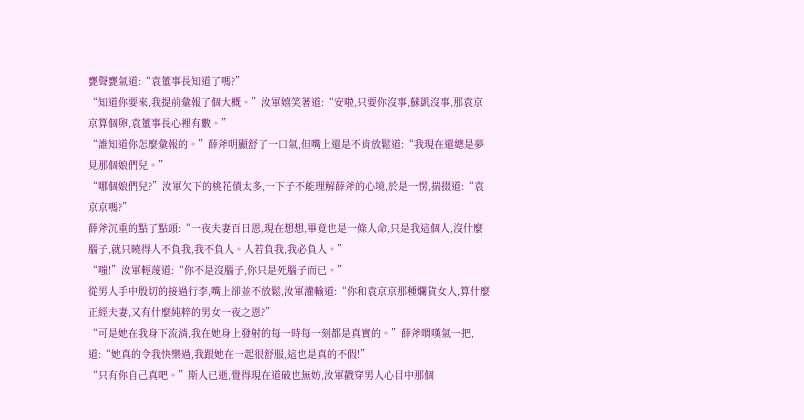甕聲甕氣道:“袁董事長知道了嗎?”
“知道你要來,我提前彙報了個大概。”汝軍嬉笑著道:“安啦,只要你沒事,蘇凱沒事,那袁京京算個卵,袁董事長心裡有數。”
“誰知道你怎麼彙報的。”薛斧明顯舒了一口氣,但嘴上還是不肯放鬆道:“我現在還總是夢見那個娘們兒。”
“哪個娘們兒?”汝軍欠下的桃花債太多,一下子不能理解薛斧的心境,於是一愣,揣掇道:“袁京京嗎?”
薛斧沉重的點了點頭:“一夜夫妻百日恩,現在想想,畢竟也是一條人命,只是我這個人,沒什麼腦子,就只曉得人不負我,我不負人。人若負我,我必負人。”
“嗤!”汝軍輕蔑道:“你不是沒腦子,你只是死腦子而已。”
從男人手中殷切的接過行李,嘴上卻並不放鬆,汝軍灌輸道:“你和袁京京那種爛貨女人,算什麼正經夫妻,又有什麼純粹的男女一夜之恩?”
“可是她在我身下流淌,我在她身上發射的每一時每一刻都是真實的。”薛斧喟嘆氣一把,道:“她真的令我快樂過,我跟她在一起很舒服,這也是真的不假!”
“只有你自己真吧。”斯人已逝,覺得現在道破也無妨,汝軍戳穿男人心目中那個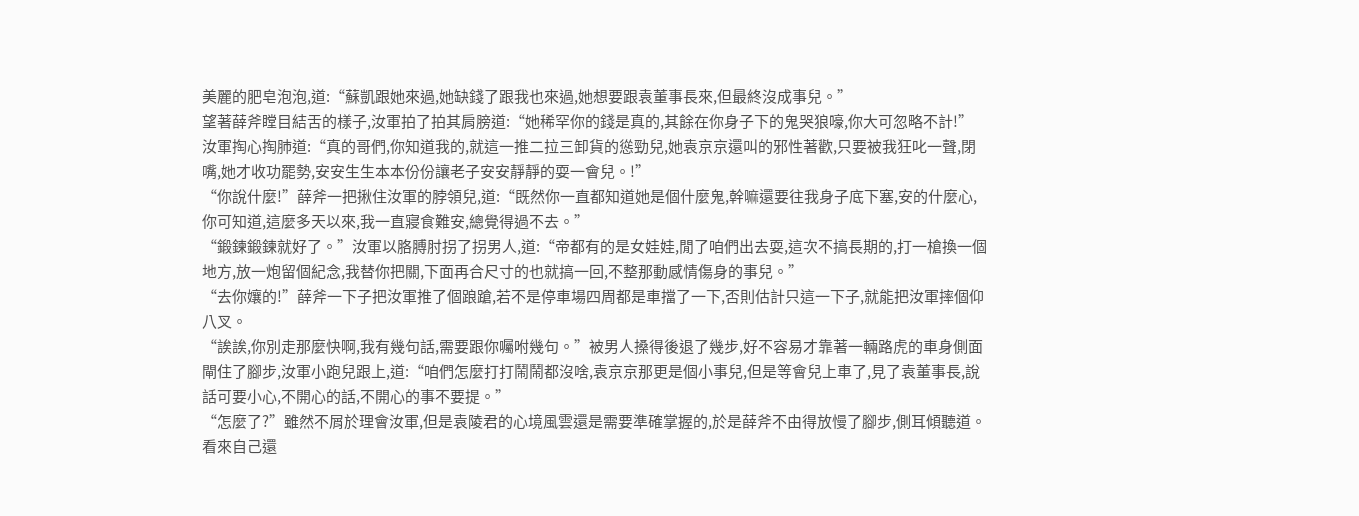美麗的肥皂泡泡,道:“蘇凱跟她來過,她缺錢了跟我也來過,她想要跟袁董事長來,但最終沒成事兒。”
望著薛斧瞠目結舌的樣子,汝軍拍了拍其肩膀道:“她稀罕你的錢是真的,其餘在你身子下的鬼哭狼嚎,你大可忽略不計!”
汝軍掏心掏肺道:“真的哥們,你知道我的,就這一推二拉三卸貨的慫勁兒,她袁京京還叫的邪性著歡,只要被我狂叱一聲,閉嘴,她才收功罷勢,安安生生本本份份讓老子安安靜靜的耍一會兒。!”
“你說什麼!”薛斧一把揪住汝軍的脖領兒,道:“既然你一直都知道她是個什麼鬼,幹嘛還要往我身子底下塞,安的什麼心,你可知道,這麼多天以來,我一直寢食難安,總覺得過不去。”
“鍛鍊鍛鍊就好了。”汝軍以胳膊肘拐了拐男人,道:“帝都有的是女娃娃,閒了咱們出去耍,這次不搞長期的,打一槍換一個地方,放一炮留個紀念,我替你把關,下面再合尺寸的也就搞一回,不整那動感情傷身的事兒。”
“去你孃的!”薛斧一下子把汝軍推了個踉蹌,若不是停車場四周都是車擋了一下,否則估計只這一下子,就能把汝軍摔個仰八叉。
“誒誒,你別走那麼快啊,我有幾句話,需要跟你囑咐幾句。”被男人搡得後退了幾步,好不容易才靠著一輛路虎的車身側面閘住了腳步,汝軍小跑兒跟上,道:“咱們怎麼打打鬧鬧都沒啥,袁京京那更是個小事兒,但是等會兒上車了,見了袁董事長,說話可要小心,不開心的話,不開心的事不要提。”
“怎麼了?”雖然不屑於理會汝軍,但是袁陵君的心境風雲還是需要準確掌握的,於是薛斧不由得放慢了腳步,側耳傾聽道。
看來自己還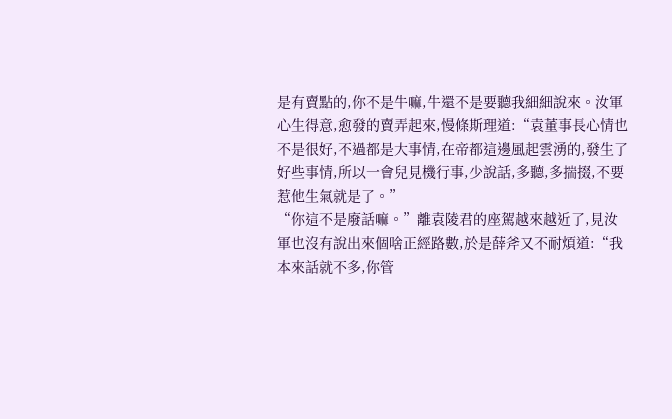是有賣點的,你不是牛嘛,牛還不是要聽我細細說來。汝軍心生得意,愈發的賣弄起來,慢條斯理道:“袁董事長心情也不是很好,不過都是大事情,在帝都這邊風起雲湧的,發生了好些事情,所以一會兒見機行事,少說話,多聽,多揣掇,不要惹他生氣就是了。”
“你這不是廢話嘛。”離袁陵君的座駕越來越近了,見汝軍也沒有說出來個啥正經路數,於是薛斧又不耐煩道:“我本來話就不多,你管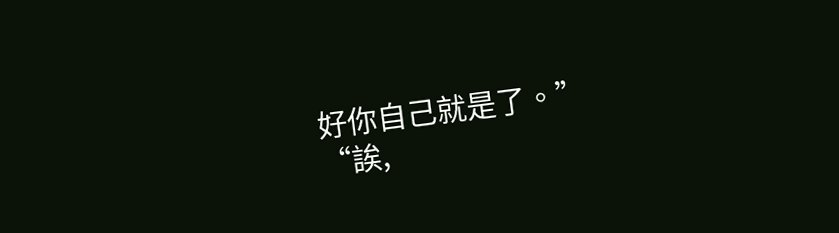好你自己就是了。”
“誒,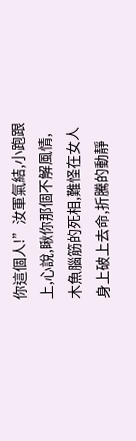你這個人!”汝軍氣結,小跑跟上,心說,瞅你那個不解風情,木魚腦筋的死相,難怪在女人身上破上去命,折騰的動靜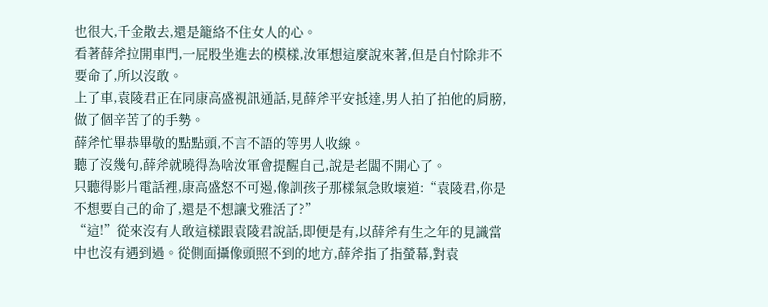也很大,千金散去,還是籠絡不住女人的心。
看著薛斧拉開車門,一屁股坐進去的模樣,汝軍想這麼說來著,但是自忖除非不要命了,所以沒敢。
上了車,袁陵君正在同康高盛視訊通話,見薛斧平安抵達,男人拍了拍他的肩膀,做了個辛苦了的手勢。
薛斧忙畢恭畢敬的點點頭,不言不語的等男人收線。
聽了沒幾句,薛斧就曉得為啥汝軍會提醒自己,說是老闆不開心了。
只聽得影片電話裡,康高盛怒不可遏,像訓孩子那樣氣急敗壞道:“袁陵君,你是不想要自己的命了,還是不想讓戈雅活了?”
“這!”從來沒有人敢這樣跟袁陵君說話,即便是有,以薛斧有生之年的見識當中也沒有遇到過。從側面攝像頭照不到的地方,薛斧指了指螢幕,對袁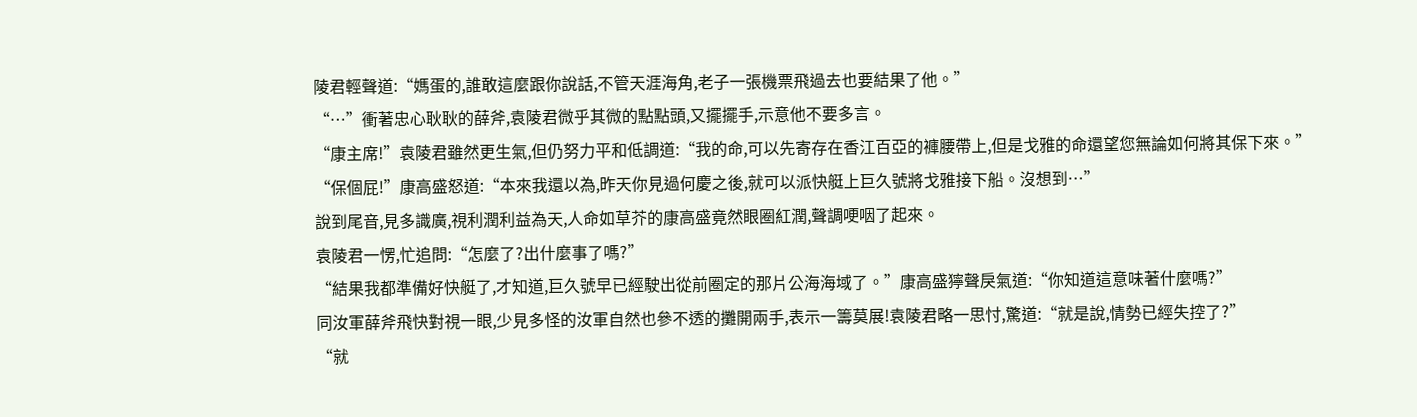陵君輕聲道:“媽蛋的,誰敢這麼跟你說話,不管天涯海角,老子一張機票飛過去也要結果了他。”
“…”衝著忠心耿耿的薛斧,袁陵君微乎其微的點點頭,又擺擺手,示意他不要多言。
“康主席!”袁陵君雖然更生氣,但仍努力平和低調道:“我的命,可以先寄存在香江百亞的褲腰帶上,但是戈雅的命還望您無論如何將其保下來。”
“保個屁!”康高盛怒道:“本來我還以為,昨天你見過何慶之後,就可以派快艇上巨久號將戈雅接下船。沒想到…”
說到尾音,見多識廣,視利潤利益為天,人命如草芥的康高盛竟然眼圈紅潤,聲調哽咽了起來。
袁陵君一愣,忙追問:“怎麼了?出什麼事了嗎?”
“結果我都準備好快艇了,才知道,巨久號早已經駛出從前圈定的那片公海海域了。”康高盛獰聲戾氣道:“你知道這意味著什麼嗎?”
同汝軍薛斧飛快對視一眼,少見多怪的汝軍自然也參不透的攤開兩手,表示一籌莫展!袁陵君略一思忖,驚道:“就是說,情勢已經失控了?”
“就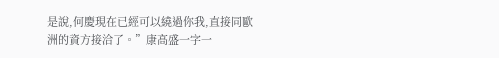是說,何慶現在已經可以繞過你我,直接同歐洲的資方接洽了。”康高盛一字一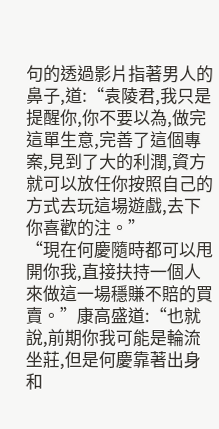句的透過影片指著男人的鼻子,道:“袁陵君,我只是提醒你,你不要以為,做完這單生意,完善了這個專案,見到了大的利潤,資方就可以放任你按照自己的方式去玩這場遊戲,去下你喜歡的注。”
“現在何慶隨時都可以甩開你我,直接扶持一個人來做這一場穩賺不賠的買賣。”康高盛道:“也就說,前期你我可能是輪流坐莊,但是何慶靠著出身和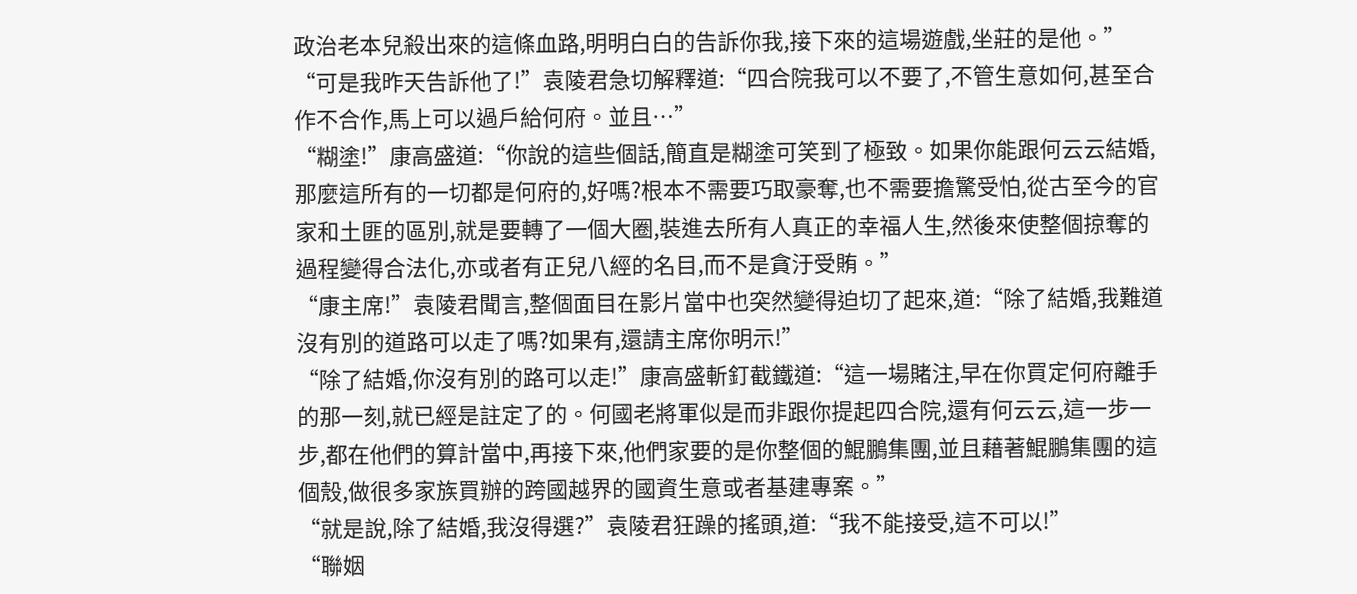政治老本兒殺出來的這條血路,明明白白的告訴你我,接下來的這場遊戲,坐莊的是他。”
“可是我昨天告訴他了!”袁陵君急切解釋道:“四合院我可以不要了,不管生意如何,甚至合作不合作,馬上可以過戶給何府。並且…”
“糊塗!”康高盛道:“你說的這些個話,簡直是糊塗可笑到了極致。如果你能跟何云云結婚,那麼這所有的一切都是何府的,好嗎?根本不需要巧取豪奪,也不需要擔驚受怕,從古至今的官家和土匪的區別,就是要轉了一個大圈,裝進去所有人真正的幸福人生,然後來使整個掠奪的過程變得合法化,亦或者有正兒八經的名目,而不是貪汙受賄。”
“康主席!”袁陵君聞言,整個面目在影片當中也突然變得迫切了起來,道:“除了結婚,我難道沒有別的道路可以走了嗎?如果有,還請主席你明示!”
“除了結婚,你沒有別的路可以走!”康高盛斬釘截鐵道:“這一場賭注,早在你買定何府離手的那一刻,就已經是註定了的。何國老將軍似是而非跟你提起四合院,還有何云云,這一步一步,都在他們的算計當中,再接下來,他們家要的是你整個的鯤鵬集團,並且藉著鯤鵬集團的這個殼,做很多家族買辦的跨國越界的國資生意或者基建專案。”
“就是說,除了結婚,我沒得選?”袁陵君狂躁的搖頭,道:“我不能接受,這不可以!”
“聯姻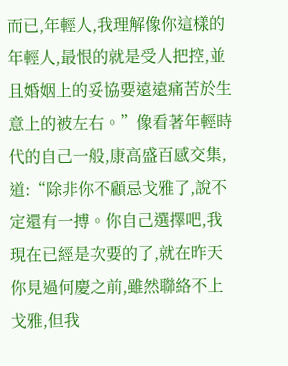而已,年輕人,我理解像你這樣的年輕人,最恨的就是受人把控,並且婚姻上的妥協要遠遠痛苦於生意上的被左右。”像看著年輕時代的自己一般,康高盛百感交集,道:“除非你不顧忌戈雅了,說不定還有一搏。你自己選擇吧,我現在已經是次要的了,就在昨天你見過何慶之前,雖然聯絡不上戈雅,但我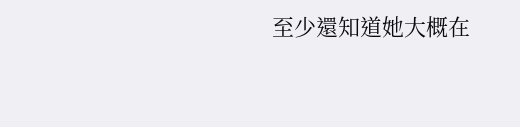至少還知道她大概在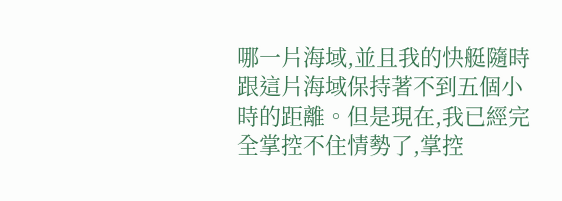哪一片海域,並且我的快艇隨時跟這片海域保持著不到五個小時的距離。但是現在,我已經完全掌控不住情勢了,掌控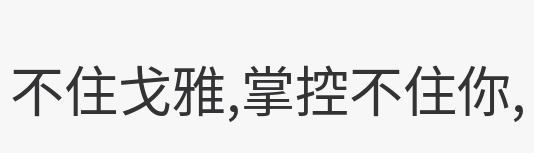不住戈雅,掌控不住你,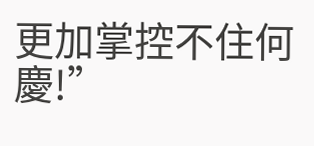更加掌控不住何慶!”